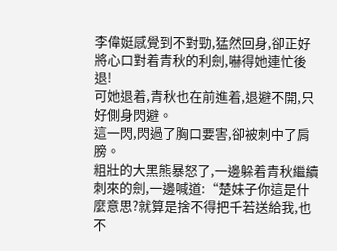李偉娗感覺到不對勁,猛然回身,卻正好將心口對着青秋的利劍,嚇得她連忙後退!
可她退着,青秋也在前進着,退避不開,只好側身閃避。
這一閃,閃過了胸口要害,卻被刺中了肩膀。
粗壯的大黑熊暴怒了,一邊躲着青秋繼續刺來的劍,一邊喊道:“楚妹子你這是什麼意思?就算是捨不得把千若送給我,也不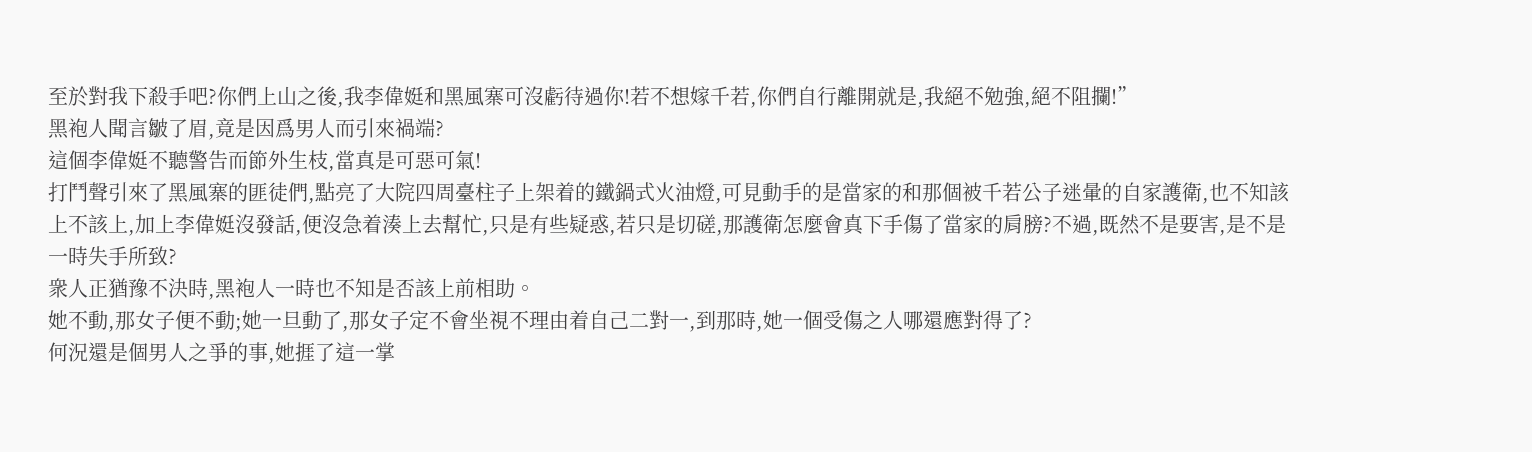至於對我下殺手吧?你們上山之後,我李偉娗和黑風寨可沒虧待過你!若不想嫁千若,你們自行離開就是,我絕不勉強,絕不阻攔!”
黑袍人聞言皺了眉,竟是因爲男人而引來禍端?
這個李偉娗不聽警告而節外生枝,當真是可惡可氣!
打鬥聲引來了黑風寨的匪徒們,點亮了大院四周臺柱子上架着的鐵鍋式火油燈,可見動手的是當家的和那個被千若公子迷暈的自家護衛,也不知該上不該上,加上李偉娗沒發話,便沒急着湊上去幫忙,只是有些疑惑,若只是切磋,那護衛怎麼會真下手傷了當家的肩膀?不過,既然不是要害,是不是一時失手所致?
衆人正猶豫不決時,黑袍人一時也不知是否該上前相助。
她不動,那女子便不動;她一旦動了,那女子定不會坐視不理由着自己二對一,到那時,她一個受傷之人哪還應對得了?
何況還是個男人之爭的事,她捱了這一掌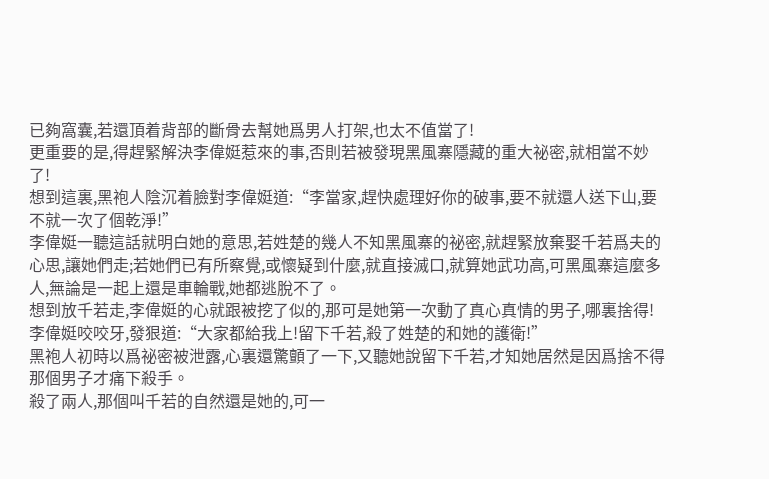已夠窩囊,若還頂着背部的斷骨去幫她爲男人打架,也太不值當了!
更重要的是,得趕緊解決李偉娗惹來的事,否則若被發現黑風寨隱藏的重大祕密,就相當不妙了!
想到這裏,黑袍人陰沉着臉對李偉娗道:“李當家,趕快處理好你的破事,要不就還人送下山,要不就一次了個乾淨!”
李偉娗一聽這話就明白她的意思,若姓楚的幾人不知黑風寨的祕密,就趕緊放棄娶千若爲夫的心思,讓她們走;若她們已有所察覺,或懷疑到什麼,就直接滅口,就算她武功高,可黑風寨這麼多人,無論是一起上還是車輪戰,她都逃脫不了。
想到放千若走,李偉娗的心就跟被挖了似的,那可是她第一次動了真心真情的男子,哪裏捨得!
李偉娗咬咬牙,發狠道:“大家都給我上!留下千若,殺了姓楚的和她的護衛!”
黑袍人初時以爲祕密被泄露,心裏還驚顫了一下,又聽她說留下千若,才知她居然是因爲捨不得那個男子才痛下殺手。
殺了兩人,那個叫千若的自然還是她的,可一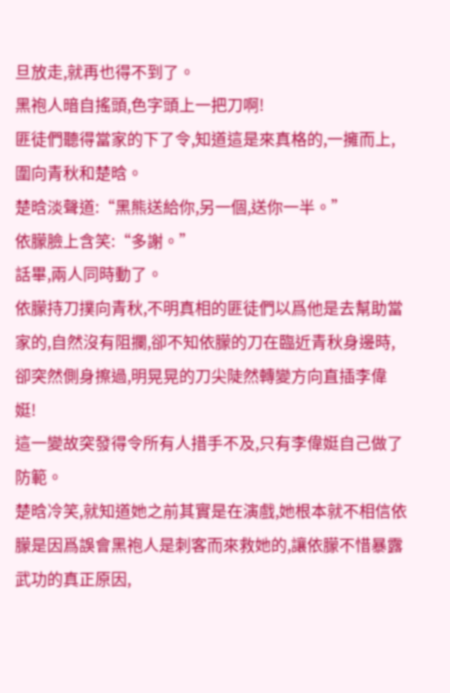旦放走,就再也得不到了。
黑袍人暗自搖頭,色字頭上一把刀啊!
匪徒們聽得當家的下了令,知道這是來真格的,一擁而上,圍向青秋和楚晗。
楚晗淡聲道:“黑熊送給你,另一個,送你一半。”
依朦臉上含笑:“多謝。”
話畢,兩人同時動了。
依朦持刀撲向青秋,不明真相的匪徒們以爲他是去幫助當家的,自然沒有阻攔,卻不知依朦的刀在臨近青秋身邊時,卻突然側身擦過,明晃晃的刀尖陡然轉變方向直插李偉娗!
這一變故突發得令所有人措手不及,只有李偉娗自己做了防範。
楚晗冷笑,就知道她之前其實是在演戲,她根本就不相信依朦是因爲誤會黑袍人是刺客而來救她的,讓依朦不惜暴露武功的真正原因,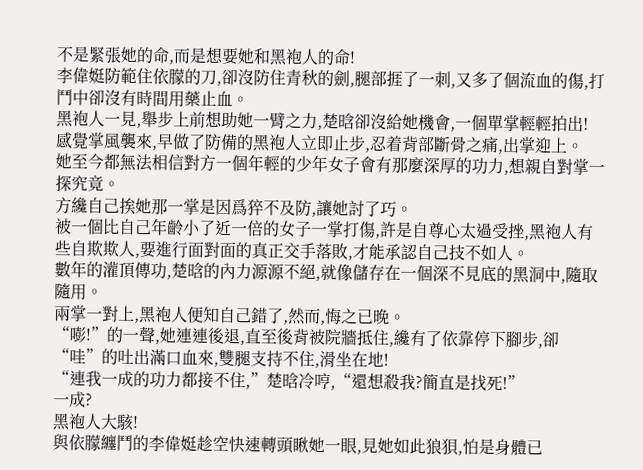不是緊張她的命,而是想要她和黑袍人的命!
李偉娗防範住依朦的刀,卻沒防住青秋的劍,腿部捱了一刺,又多了個流血的傷,打鬥中卻沒有時間用藥止血。
黑袍人一見,舉步上前想助她一臂之力,楚晗卻沒給她機會,一個單掌輕輕拍出!
感覺掌風襲來,早做了防備的黑袍人立即止步,忍着背部斷骨之痛,出掌迎上。
她至今都無法相信對方一個年輕的少年女子會有那麼深厚的功力,想親自對掌一探究竟。
方纔自己挨她那一掌是因爲猝不及防,讓她討了巧。
被一個比自己年齡小了近一倍的女子一掌打傷,許是自尊心太過受挫,黑袍人有些自欺欺人,要進行面對面的真正交手落敗,才能承認自己技不如人。
數年的灌頂傳功,楚晗的內力源源不絕,就像儲存在一個深不見底的黑洞中,隨取隨用。
兩掌一對上,黑袍人便知自己錯了,然而,悔之已晚。
“嘭!”的一聲,她連連後退,直至後背被院牆抵住,纔有了依靠停下腳步,卻“哇”的吐出滿口血來,雙腿支持不住,滑坐在地!
“連我一成的功力都接不住,”楚晗冷哼,“還想殺我?簡直是找死!”
一成?
黑袍人大駭!
與依朦纏鬥的李偉娗趁空快速轉頭瞅她一眼,見她如此狼狽,怕是身體已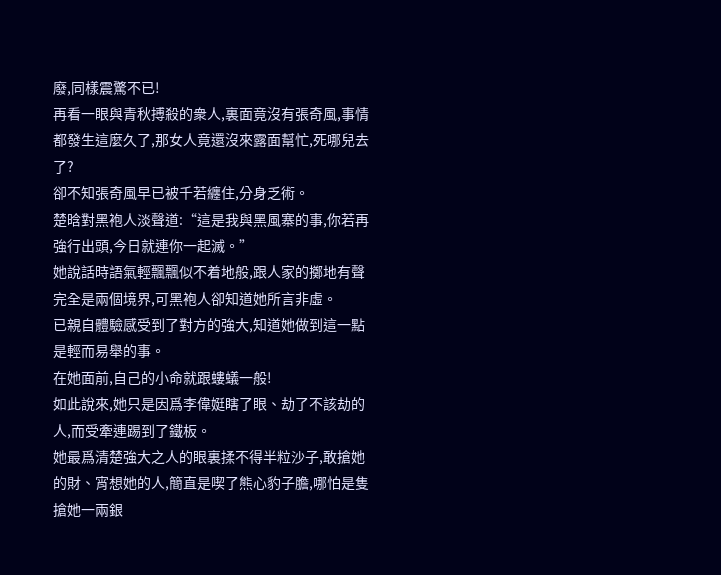廢,同樣震驚不已!
再看一眼與青秋搏殺的衆人,裏面竟沒有張奇風,事情都發生這麼久了,那女人竟還沒來露面幫忙,死哪兒去了?
卻不知張奇風早已被千若纏住,分身乏術。
楚晗對黑袍人淡聲道:“這是我與黑風寨的事,你若再強行出頭,今日就連你一起滅。”
她說話時語氣輕飄飄似不着地般,跟人家的擲地有聲完全是兩個境界,可黑袍人卻知道她所言非虛。
已親自體驗感受到了對方的強大,知道她做到這一點是輕而易舉的事。
在她面前,自己的小命就跟螻蟻一般!
如此說來,她只是因爲李偉娗瞎了眼、劫了不該劫的人,而受牽連踢到了鐵板。
她最爲清楚強大之人的眼裏揉不得半粒沙子,敢搶她的財、宵想她的人,簡直是喫了熊心豹子膽,哪怕是隻搶她一兩銀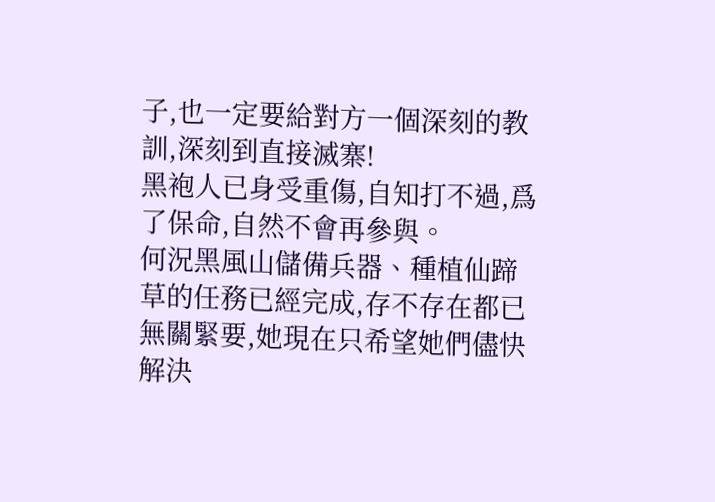子,也一定要給對方一個深刻的教訓,深刻到直接滅寨!
黑袍人已身受重傷,自知打不過,爲了保命,自然不會再參與。
何況黑風山儲備兵器、種植仙蹄草的任務已經完成,存不存在都已無關緊要,她現在只希望她們儘快解決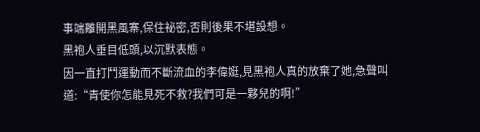事端離開黑風寨,保住祕密,否則後果不堪設想。
黑袍人垂目低頭,以沉默表態。
因一直打鬥運動而不斷流血的李偉娗,見黑袍人真的放棄了她,急聲叫道:“青使你怎能見死不救?我們可是一夥兒的啊!”